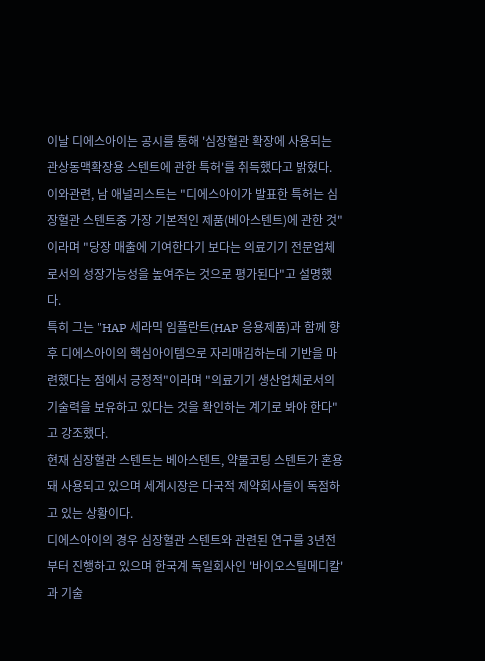이날 디에스아이는 공시를 통해 '심장혈관 확장에 사용되는 관상동맥확장용 스텐트에 관한 특허'를 취득했다고 밝혔다.
이와관련, 남 애널리스트는 "디에스아이가 발표한 특허는 심장혈관 스텐트중 가장 기본적인 제품(베아스텐트)에 관한 것"이라며 "당장 매출에 기여한다기 보다는 의료기기 전문업체로서의 성장가능성을 높여주는 것으로 평가된다"고 설명했다.
특히 그는 "HAP 세라믹 임플란트(HAP 응용제품)과 함께 향후 디에스아이의 핵심아이템으로 자리매김하는데 기반을 마련했다는 점에서 긍정적"이라며 "의료기기 생산업체로서의 기술력을 보유하고 있다는 것을 확인하는 계기로 봐야 한다"고 강조했다.
현재 심장혈관 스텐트는 베아스텐트, 약물코팅 스텐트가 혼용돼 사용되고 있으며 세계시장은 다국적 제약회사들이 독점하고 있는 상황이다.
디에스아이의 경우 심장혈관 스텐트와 관련된 연구를 3년전부터 진행하고 있으며 한국계 독일회사인 '바이오스틸메디칼'과 기술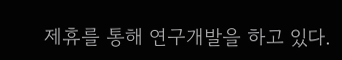제휴를 통해 연구개발을 하고 있다.